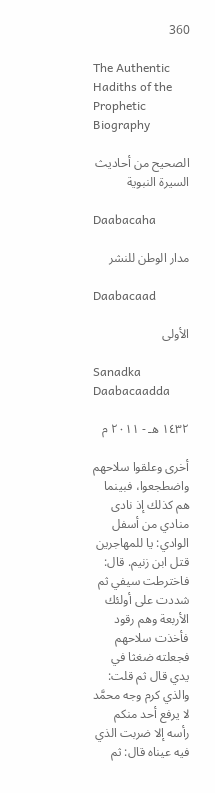360

The Authentic Hadiths of the Prophetic Biography

الصحيح من أحاديث السيرة النبوية

Daabacaha

مدار الوطن للنشر

Daabacaad

الأولى

Sanadka Daabacaadda

١٤٣٢ هـ - ٢٠١١ م

أخرى وعلقوا سلاحهم واضطجعوا، فبينما هم كذلك إذ نادى منادي من أسفل الوادي: يا للمهاجرين قتل ابن زنيم. قال: فاخترطت سيفي ثم شددت على أولئك الأربعة وهم رقود فأخذت سلاحهم فجعلته ضغثا في يدي قال ثم قلت: والذي كرم وجه محمَّد لا يرفع أحد منكم رأسه إلا ضربت الذي فيه عيناه قال: ثم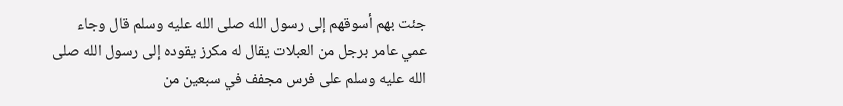جئت بهم أسوقهم إلى رسول الله صلى الله عليه وسلم قال وجاء عمي عامر برجل من العبلات يقال له مكرز يقوده إلى رسول الله صلى الله عليه وسلم على فرس مجفف في سبعين من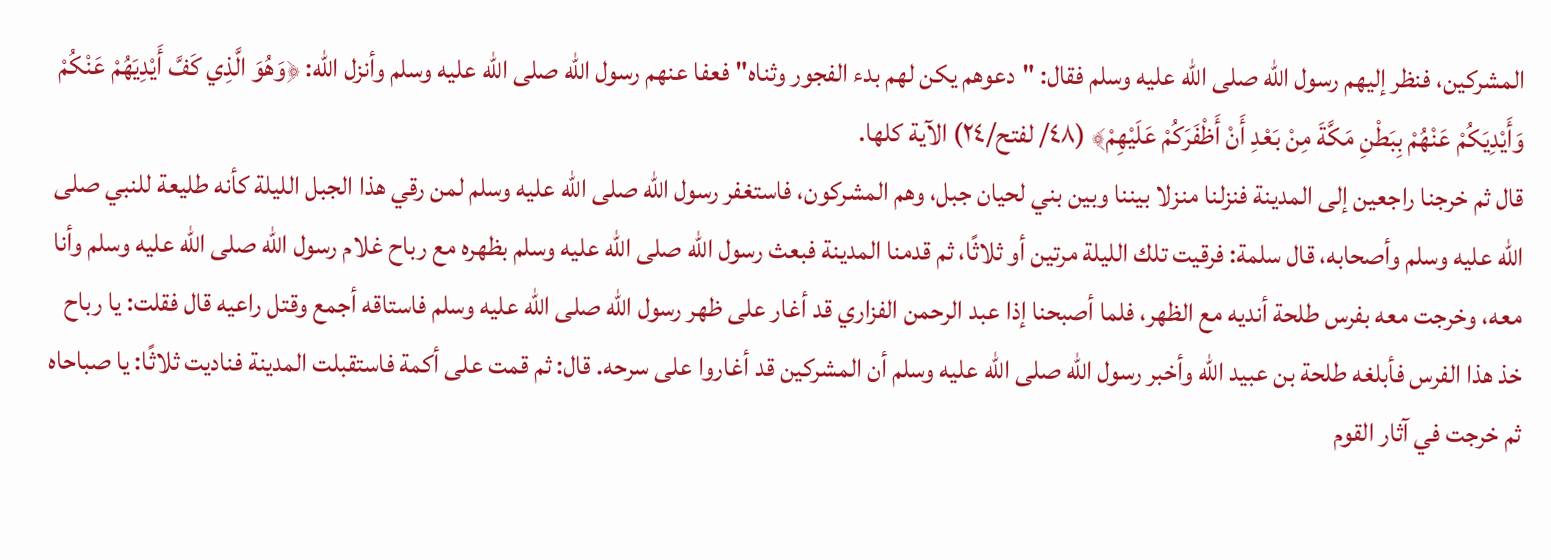المشركين، فنظر إليهم رسول الله صلى الله عليه وسلم فقال: "دعوهم يكن لهم بدء الفجور وثناه" فعفا عنهم رسول الله صلى الله عليه وسلم وأنزل الله: ﴿وَهُوَ الَّذِي كَفَّ أَيْدِيَهُمْ عَنْكُمْ وَأَيْدِيَكُمْ عَنْهُمْ بِبَطْنِ مَكَّةَ مِنْ بَعْدِ أَنْ أَظْفَرَكُمْ عَلَيْهِمْ﴾ (٤٨/ لفتح/٢٤) الآية كلها.
قال ثم خرجنا راجعين إلى المدينة فنزلنا منزلا بيننا وبين بني لحيان جبل، وهم المشركون، فاستغفر رسول الله صلى الله عليه وسلم لمن رقي هذا الجبل الليلة كأنه طليعة للنبي صلى الله عليه وسلم وأصحابه، قال سلمة: فرقيت تلك الليلة مرتين أو ثلاثًا، ثم قدمنا المدينة فبعث رسول الله صلى الله عليه وسلم بظهره مع رباح غلام رسول الله صلى الله عليه وسلم وأنا معه، وخرجت معه بفرس طلحة أنديه مع الظهر، فلما أصبحنا إذا عبد الرحمن الفزاري قد أغار على ظهر رسول الله صلى الله عليه وسلم فاستاقه أجمع وقتل راعيه قال فقلت: يا رباح خذ هذا الفرس فأبلغه طلحة بن عبيد الله وأخبر رسول الله صلى الله عليه وسلم أن المشركين قد أغاروا على سرحه. قال: ثم قمت على أكمة فاستقبلت المدينة فناديت ثلاثًا: يا صباحاه ثم خرجت في آثار القوم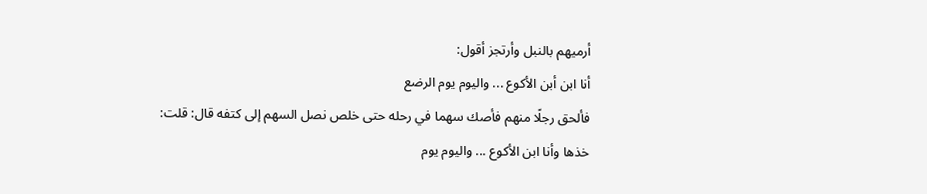أرميهم بالنبل وأرتجز أقول:
أنا ابن أبن الأكوع ... واليوم يوم الرضع
فألحق رجلًا منهم فأصك سهما في رحله حتى خلص نصل السهم إلى كتفه قال: قلت: خذها وأنا ابن الأكوع ... واليوم يوم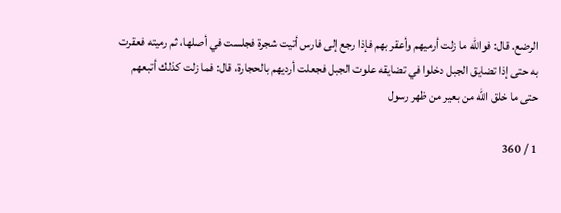الرضع. قال: فوالله ما زلت أرميهم وأعقر بهم فإذا رجع إلى فارس أتيت شجرة فجلست في أصلها، ثم رميته فعقرت به حتى إذا تضايق الجبل دخلوا في تضايقه علوت الجبل فجعلت أرديهم بالحجارة، قال: فما زلت كذلك أتبعهم حتى ما خلق الله من بعير من ظهر رسول

1 / 360